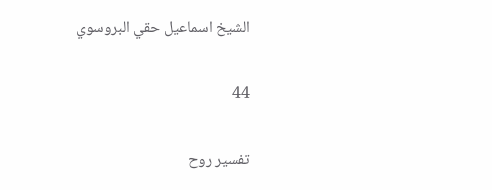الشيخ اسماعيل حقي البروسوي

44

تفسير روح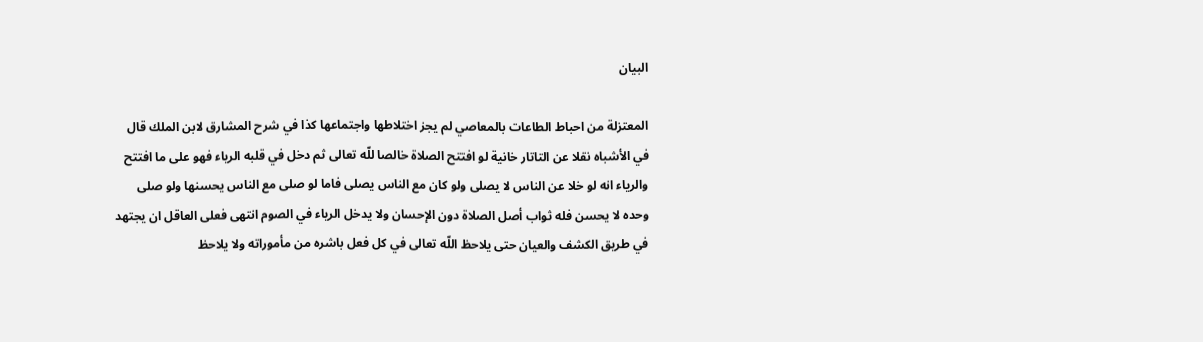البيان

المعتزلة من احباط الطاعات بالمعاصي لم يجز اختلاطها واجتماعها كذا في شرح المشارق لابن الملك قال في الأشباه نقلا عن التاتار خانية لو افتتح الصلاة خالصا للّه تعالى ثم دخل في قلبه الرياء فهو على ما افتتح والرياء انه لو خلا عن الناس لا يصلى ولو كان مع الناس يصلى فاما لو صلى مع الناس يحسنها ولو صلى وحده لا يحسن فله ثواب أصل الصلاة دون الإحسان ولا يدخل الرياء في الصوم انتهى فعلى العاقل ان يجتهد في طريق الكشف والعيان حتى يلاحظ اللّه تعالى في كل فعل باشره من مأموراته ولا يلاحظ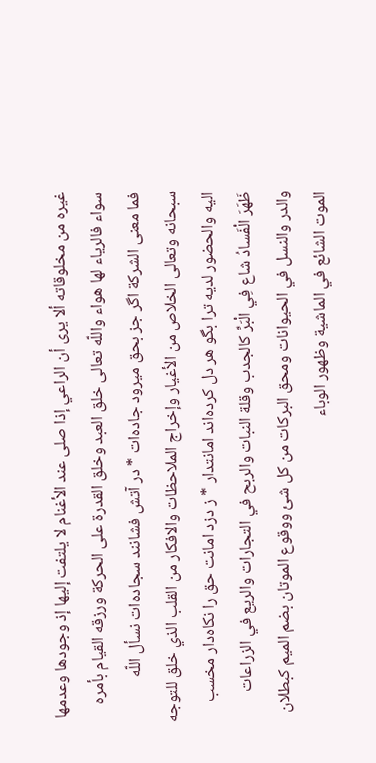غيره من مخلوقاته ألا يرى أن الراعي إذا صلى عند الأغنام لا يلتفت إليها إذ وجودها وعدمها سواء فالرياء لها هواء واللّه تعالى خلق العبد وخلق القدرة على الحركة ورزقه القيام بأمره فما معنى الشركة اگر جز بحق ميرود جاده‌ات * در آتش فشانند سجاده‌ات نسأل اللّه سبحانه وتعالى الخلاص من الأغيار وإخراج الملاحظات والافكار من القلب الذي خلق للتوجه اليه والحضور لديه ترا بگو هر دل كرده‌اند امانتدار * ز دزد امانت حق را نكاه‌دار مخسب ظَهَرَ الْفَسادُ شاع فِي الْبَرِّ كالجدب وقلة النبات والربح في التجارات والريع في الزراعات والدر والنسل في الحيوانات ومحق البركات من كل شئ ووقوع الموتان بضم الميم كبطلان الموت الشائع في الماشية وظهور الوباء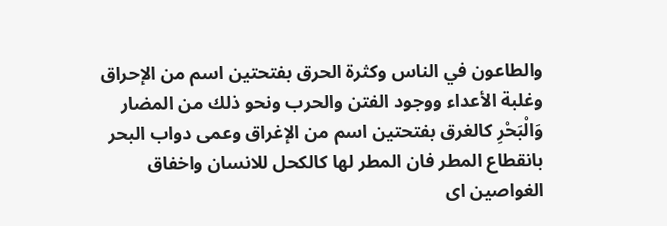والطاعون في الناس وكثرة الحرق بفتحتين اسم من الإحراق وغلبة الأعداء ووجود الفتن والحرب ونحو ذلك من المضار وَالْبَحْرِ كالغرق بفتحتين اسم من الإغراق وعمى دواب البحر بانقطاع المطر فان المطر لها كالكحل للانسان واخفاق الغواصين اى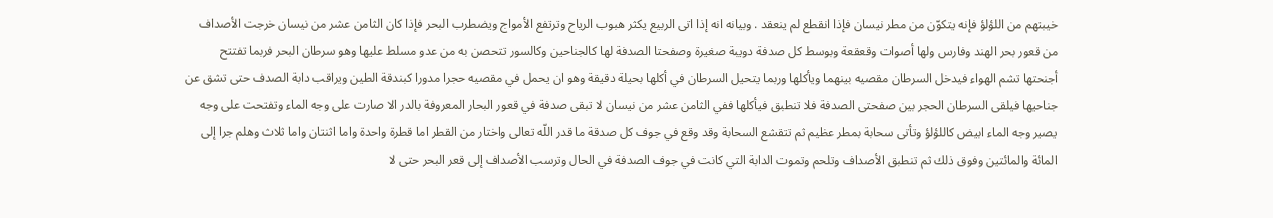خيبتهم من اللؤلؤ فإنه يتكوّن من مطر نيسان فإذا انقطع لم ينعقد . وبيانه انه إذا اتى الربيع يكثر هبوب الرياح وترتفع الأمواج ويضطرب البحر فإذا كان الثامن عشر من نيسان خرجت الأصداف من قعور بحر الهند وفارس ولها أصوات وقعقعة وبوسط كل صدفة دويبة صغيرة وصفحتا الصدفة لها كالجناحين وكالسور تتحصن به من عدو مسلط عليها وهو سرطان البحر فربما تفتتح أجنحتها تشم الهواء فيدخل السرطان مقصيه بينهما ويأكلها وربما يتحيل السرطان في أكلها بحيلة دقيقة وهو ان يحمل في مقصيه حجرا مدورا كبندقة الطين ويراقب دابة الصدف حتى تشق عن جناحيها فيلقى السرطان الحجر بين صفحتى الصدفة فلا تنطبق فيأكلها ففي الثامن عشر من نيسان لا تبقى صدفة في قعور البحار المعروفة بالدر الا صارت على وجه الماء وتفتحت على وجه يصير وجه الماء ابيض كاللؤلؤ وتأتى سحابة بمطر عظيم ثم تتقشع السحابة وقد وقع في جوف كل صدقة ما قدر اللّه تعالى واختار من القطر اما قطرة واحدة واما اثنتان واما ثلاث وهلم جرا إلى المائة والمائتين وفوق ذلك ثم تنطبق الأصداف وتلحم وتموت الدابة التي كانت في جوف الصدفة في الحال وترسب الأصداف إلى قعر البحر حتى لا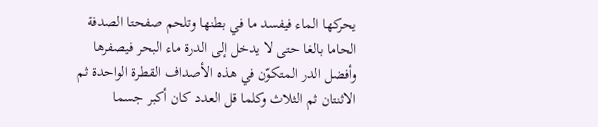يحركها الماء فيفسد ما في بطنها وتلحم صفحتا الصدفة الحاما بالغا حتى لا يدخل إلى الدرة ماء البحر فيصفرها وأفضل الدر المتكوّن في هذه الأصداف القطرة الواحدة ثم الاثنتان ثم الثلاث وكلما قل العدد كان أكبر جسما